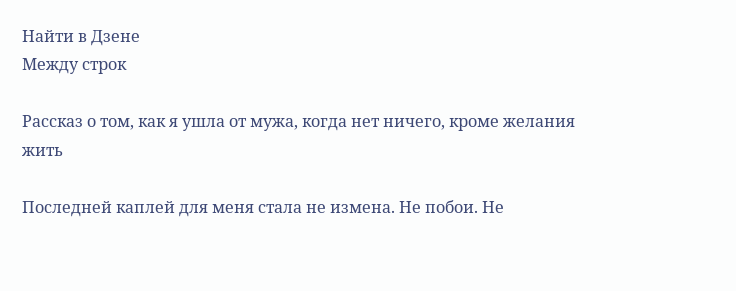Найти в Дзене
Между строк

Рассказ о том, как я ушла от мужа, когда нет ничего, кроме желания жить

Последней каплей для меня стала не измена. Не побои. Не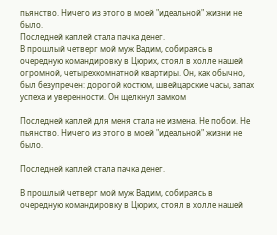пьянство. Ничего из этого в моей "идеальной" жизни не было.
Последней каплей стала пачка денег.
В прошлый четверг мой муж Вадим, собираясь в очередную командировку в Цюрих, стоял в холле нашей огромной, четырехкомнатной квартиры. Он, как обычно, был безупречен: дорогой костюм, швейцарские часы, запах успеха и уверенности. Он щелкнул замком

Последней каплей для меня стала не измена. Не побои. Не пьянство. Ничего из этого в моей "идеальной" жизни не было.

Последней каплей стала пачка денег.

В прошлый четверг мой муж Вадим, собираясь в очередную командировку в Цюрих, стоял в холле нашей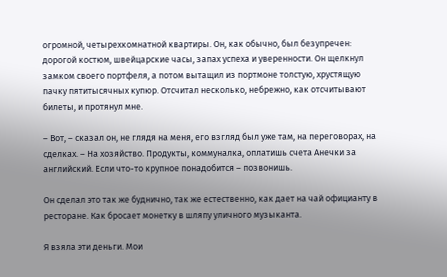огромной, четырехкомнатной квартиры. Он, как обычно, был безупречен: дорогой костюм, швейцарские часы, запах успеха и уверенности. Он щелкнул замком своего портфеля, а потом вытащил из портмоне толстую, хрустящую пачку пятитысячных купюр. Отсчитал несколько, небрежно, как отсчитывают билеты, и протянул мне.

– Вот, – сказал он, не глядя на меня, его взгляд был уже там, на переговорах, на сделках. – На хозяйство. Продукты, коммуналка, оплатишь счета Анечки за английский. Если что-то крупное понадобится – позвонишь.

Он сделал это так же буднично, так же естественно, как дает на чай официанту в ресторане. Как бросает монетку в шляпу уличного музыканта.

Я взяла эти деньги. Мои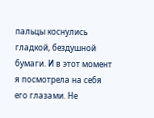пальцы коснулись гладкой, бездушной бумаги. И в этот момент я посмотрела на себя его глазами. Не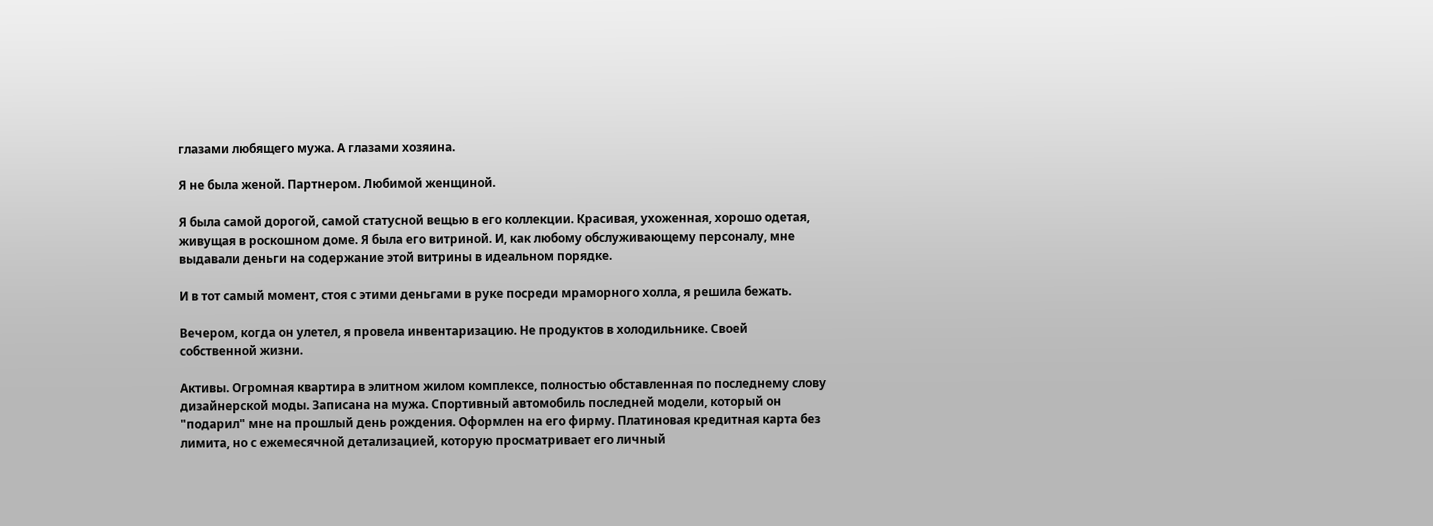глазами любящего мужа. А глазами хозяина.

Я не была женой. Партнером. Любимой женщиной.

Я была самой дорогой, самой статусной вещью в его коллекции. Красивая, ухоженная, хорошо одетая, живущая в роскошном доме. Я была его витриной. И, как любому обслуживающему персоналу, мне выдавали деньги на содержание этой витрины в идеальном порядке.

И в тот самый момент, стоя с этими деньгами в руке посреди мраморного холла, я решила бежать.

Вечером, когда он улетел, я провела инвентаризацию. Не продуктов в холодильнике. Своей собственной жизни.

Активы. Огромная квартира в элитном жилом комплексе, полностью обставленная по последнему слову дизайнерской моды. Записана на мужа. Спортивный автомобиль последней модели, который он "подарил" мне на прошлый день рождения. Оформлен на его фирму. Платиновая кредитная карта без лимита, но с ежемесячной детализацией, которую просматривает его личный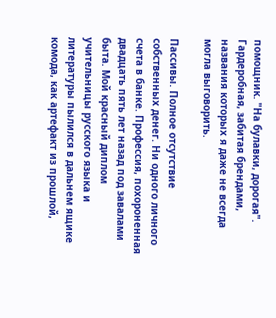помощник. "На булавки, дорогая". Гардеробная, забитая брендами, названия которых я даже не всегда могла выговорить.

Пассивы. Полное отсутствие собственных денег. Ни одного личного счета в банке. Профессия, похороненная двадцать пять лет назад под завалами быта. Мой красный диплом учительницы русского языка и литературы пылился в дальнем ящике комода, как артефакт из прошлой,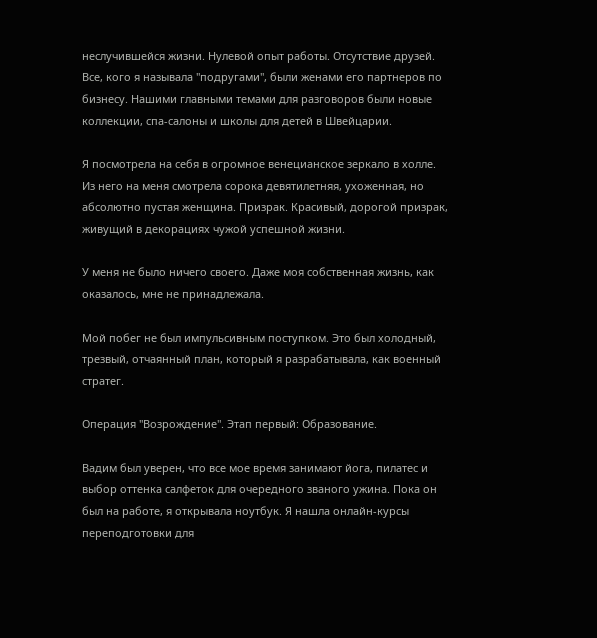неслучившейся жизни. Нулевой опыт работы. Отсутствие друзей. Все, кого я называла "подругами", были женами его партнеров по бизнесу. Нашими главными темами для разговоров были новые коллекции, спа-салоны и школы для детей в Швейцарии.

Я посмотрела на себя в огромное венецианское зеркало в холле. Из него на меня смотрела сорока девятилетняя, ухоженная, но абсолютно пустая женщина. Призрак. Красивый, дорогой призрак, живущий в декорациях чужой успешной жизни.

У меня не было ничего своего. Даже моя собственная жизнь, как оказалось, мне не принадлежала.

Мой побег не был импульсивным поступком. Это был холодный, трезвый, отчаянный план, который я разрабатывала, как военный стратег.

Операция "Возрождение". Этап первый: Образование.

Вадим был уверен, что все мое время занимают йога, пилатес и выбор оттенка салфеток для очередного званого ужина. Пока он был на работе, я открывала ноутбук. Я нашла онлайн-курсы переподготовки для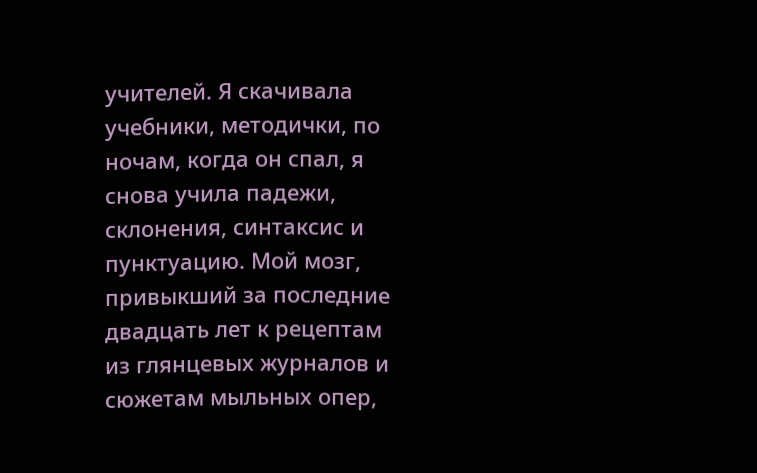учителей. Я скачивала учебники, методички, по ночам, когда он спал, я снова учила падежи, склонения, синтаксис и пунктуацию. Мой мозг, привыкший за последние двадцать лет к рецептам из глянцевых журналов и сюжетам мыльных опер,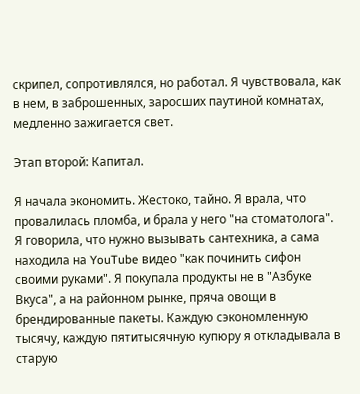скрипел, сопротивлялся, но работал. Я чувствовала, как в нем, в заброшенных, заросших паутиной комнатах, медленно зажигается свет.

Этап второй: Капитал.

Я начала экономить. Жестоко, тайно. Я врала, что провалилась пломба, и брала у него "на стоматолога". Я говорила, что нужно вызывать сантехника, а сама находила на YouTube видео "как починить сифон своими руками". Я покупала продукты не в "Азбуке Вкуса", а на районном рынке, пряча овощи в брендированные пакеты. Каждую сэкономленную тысячу, каждую пятитысячную купюру я откладывала в старую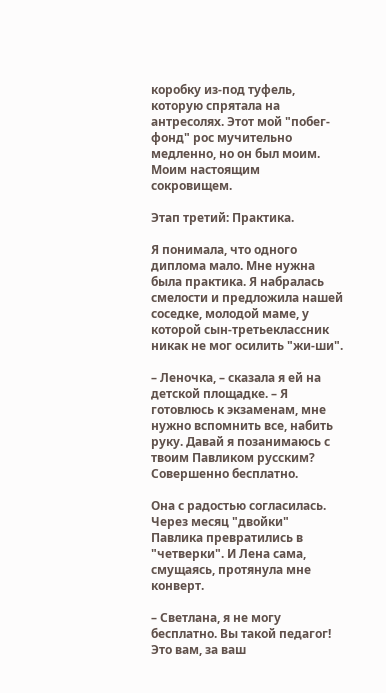коробку из-под туфель, которую спрятала на антресолях. Этот мой "побег-фонд" рос мучительно медленно, но он был моим. Моим настоящим сокровищем.

Этап третий: Практика.

Я понимала, что одного диплома мало. Мне нужна была практика. Я набралась смелости и предложила нашей соседке, молодой маме, у которой сын-третьеклассник никак не мог осилить "жи-ши".

– Леночка, – сказала я ей на детской площадке. – Я готовлюсь к экзаменам, мне нужно вспомнить все, набить руку. Давай я позанимаюсь с твоим Павликом русским? Совершенно бесплатно.

Она с радостью согласилась. Через месяц "двойки" Павлика превратились в "четверки". И Лена сама, смущаясь, протянула мне конверт.

– Светлана, я не могу бесплатно. Вы такой педагог! Это вам, за ваш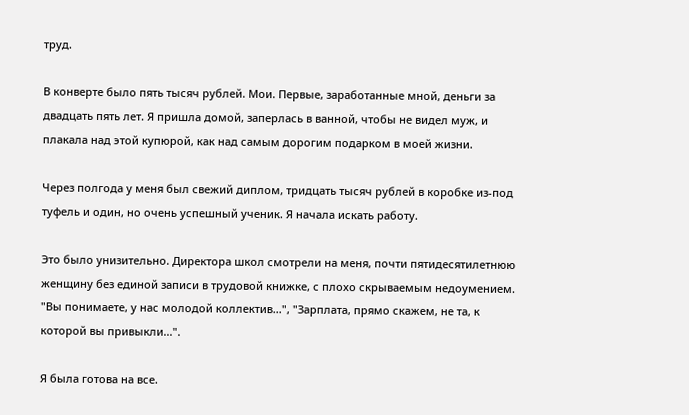труд.

В конверте было пять тысяч рублей. Мои. Первые, заработанные мной, деньги за двадцать пять лет. Я пришла домой, заперлась в ванной, чтобы не видел муж, и плакала над этой купюрой, как над самым дорогим подарком в моей жизни.

Через полгода у меня был свежий диплом, тридцать тысяч рублей в коробке из-под туфель и один, но очень успешный ученик. Я начала искать работу.

Это было унизительно. Директора школ смотрели на меня, почти пятидесятилетнюю женщину без единой записи в трудовой книжке, с плохо скрываемым недоумением. "Вы понимаете, у нас молодой коллектив...", "Зарплата, прямо скажем, не та, к которой вы привыкли...".

Я была готова на все.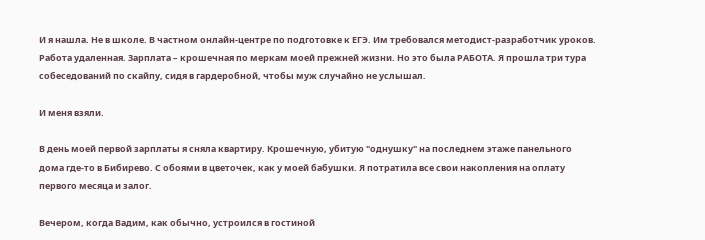И я нашла. Не в школе. В частном онлайн-центре по подготовке к ЕГЭ. Им требовался методист-разработчик уроков. Работа удаленная. Зарплата – крошечная по меркам моей прежней жизни. Но это была РАБОТА. Я прошла три тура собеседований по скайпу, сидя в гардеробной, чтобы муж случайно не услышал.

И меня взяли.

В день моей первой зарплаты я сняла квартиру. Крошечную, убитую "однушку" на последнем этаже панельного дома где-то в Бибирево. С обоями в цветочек, как у моей бабушки. Я потратила все свои накопления на оплату первого месяца и залог.

Вечером, когда Вадим, как обычно, устроился в гостиной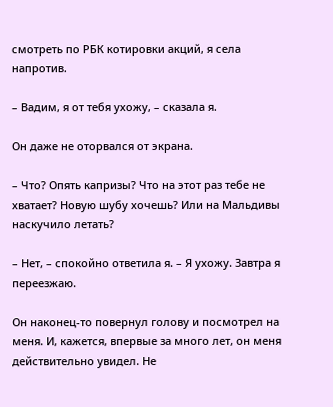смотреть по РБК котировки акций, я села напротив.

– Вадим, я от тебя ухожу, – сказала я.

Он даже не оторвался от экрана.

– Что? Опять капризы? Что на этот раз тебе не хватает? Новую шубу хочешь? Или на Мальдивы наскучило летать?

– Нет, – спокойно ответила я. – Я ухожу. Завтра я переезжаю.

Он наконец-то повернул голову и посмотрел на меня. И, кажется, впервые за много лет, он меня действительно увидел. Не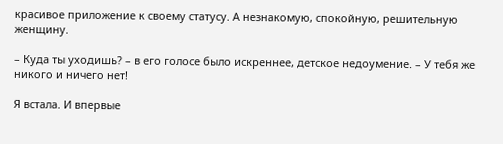красивое приложение к своему статусу. А незнакомую, спокойную, решительную женщину.

– Куда ты уходишь? – в его голосе было искреннее, детское недоумение. – У тебя же никого и ничего нет!

Я встала. И впервые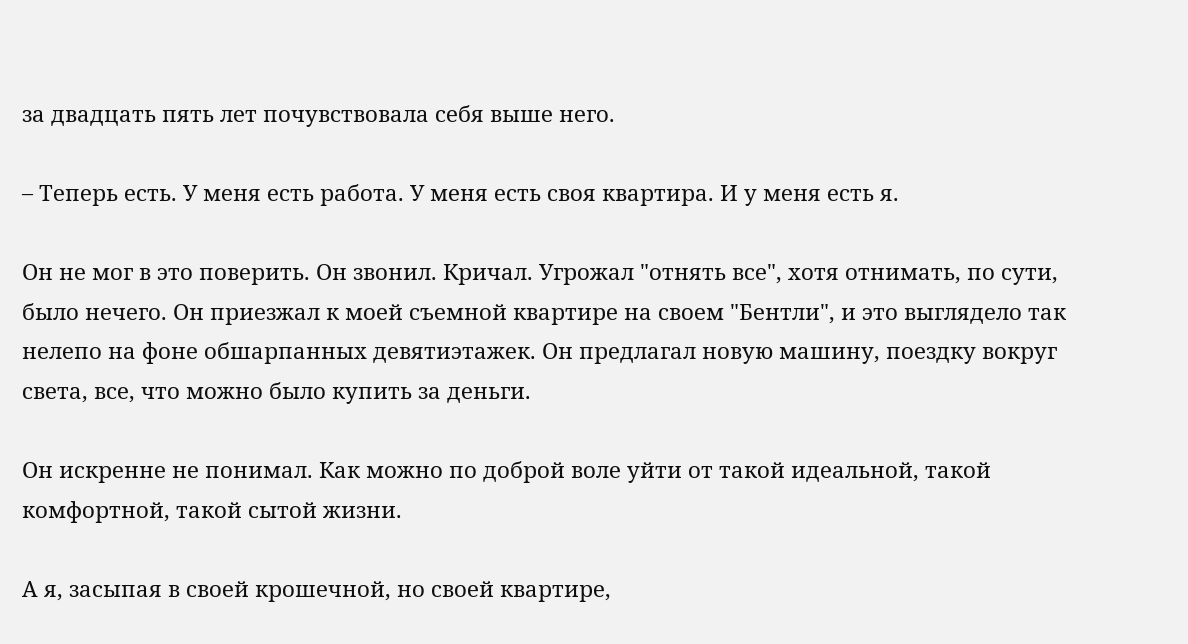за двадцать пять лет почувствовала себя выше него.

– Теперь есть. У меня есть работа. У меня есть своя квартира. И у меня есть я.

Он не мог в это поверить. Он звонил. Кричал. Угрожал "отнять все", хотя отнимать, по сути, было нечего. Он приезжал к моей съемной квартире на своем "Бентли", и это выглядело так нелепо на фоне обшарпанных девятиэтажек. Он предлагал новую машину, поездку вокруг света, все, что можно было купить за деньги.

Он искренне не понимал. Как можно по доброй воле уйти от такой идеальной, такой комфортной, такой сытой жизни.

А я, засыпая в своей крошечной, но своей квартире,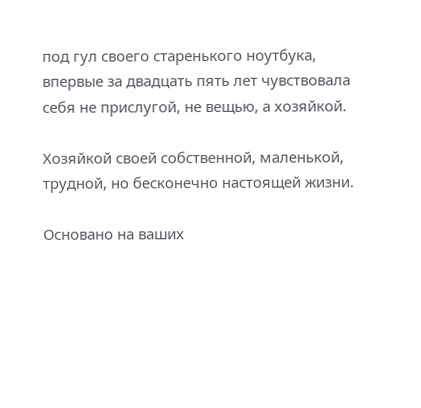под гул своего старенького ноутбука, впервые за двадцать пять лет чувствовала себя не прислугой, не вещью, а хозяйкой.

Хозяйкой своей собственной, маленькой, трудной, но бесконечно настоящей жизни.

Основано на ваших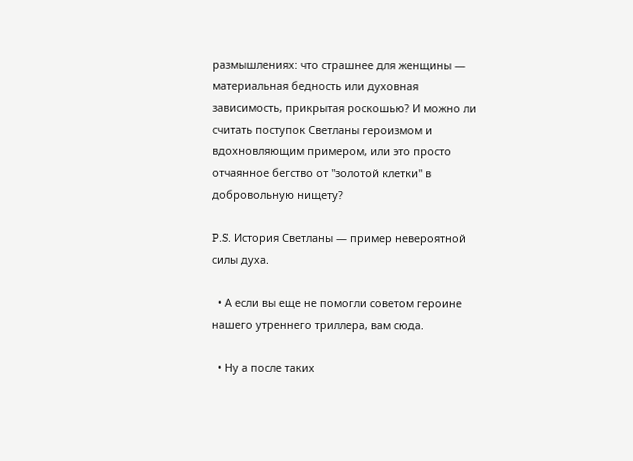размышлениях: что страшнее для женщины — материальная бедность или духовная зависимость, прикрытая роскошью? И можно ли считать поступок Светланы героизмом и вдохновляющим примером, или это просто отчаянное бегство от "золотой клетки" в добровольную нищету?

P.S. История Светланы — пример невероятной силы духа.

  • А если вы еще не помогли советом героине нашего утреннего триллера, вам сюда.

  • Ну а после таких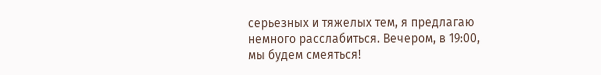серьезных и тяжелых тем, я предлагаю немного расслабиться. Вечером, в 19:00, мы будем смеяться!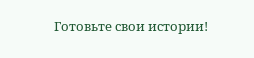Готовьте свои истории!